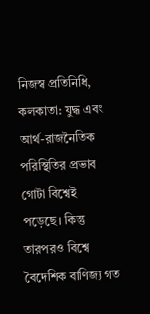নিজস্ব প্রতিনিধি, কলকাতা: যুদ্ধ এবং আর্থ-রাজনৈতিক পরিস্থিতির প্রভাব গোটা বিশ্বেই পড়েছে। কিন্তু তারপরও বিশ্বে বৈদেশিক বাণিজ্য গত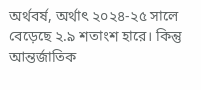অর্থবর্ষ, অর্থাৎ ২০২৪-২৫ সালে বেড়েছে ২.৯ শতাংশ হারে। কিন্তু আন্তর্জাতিক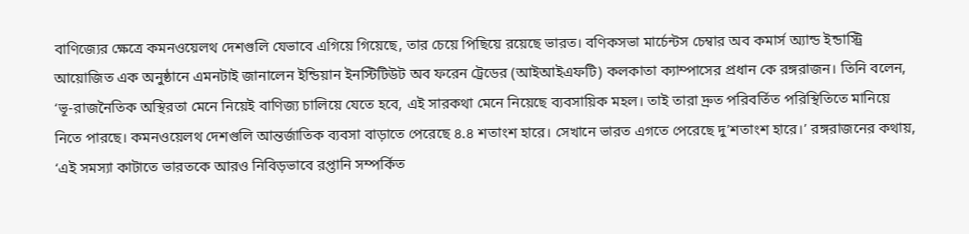বাণিজ্যের ক্ষেত্রে কমনওয়েলথ দেশগুলি যেভাবে এগিয়ে গিয়েছে, তার চেয়ে পিছিয়ে রয়েছে ভারত। বণিকসভা মার্চেন্টস চেম্বার অব কমার্স অ্যান্ড ইন্ডাস্ট্রি আয়োজিত এক অনুষ্ঠানে এমনটাই জানালেন ইন্ডিয়ান ইনস্টিটিউট অব ফরেন ট্রেডের (আইআইএফটি) কলকাতা ক্যাম্পাসের প্রধান কে রঙ্গরাজন। তিনি বলেন, ‘ভূ-রাজনৈতিক অস্থিরতা মেনে নিয়েই বাণিজ্য চালিয়ে যেতে হবে, এই সারকথা মেনে নিয়েছে ব্যবসায়িক মহল। তাই তারা দ্রুত পরিবর্তিত পরিস্থিতিতে মানিয়ে নিতে পারছে। কমনওয়েলথ দেশগুলি আন্তর্জাতিক ব্যবসা বাড়াতে পেরেছে ৪.৪ শতাংশ হারে। সেখানে ভারত এগতে পেরেছে দু’শতাংশ হারে।’ রঙ্গরাজনের কথায়, ‘এই সমস্যা কাটাতে ভারতকে আরও নিবিড়ভাবে রপ্তানি সম্পর্কিত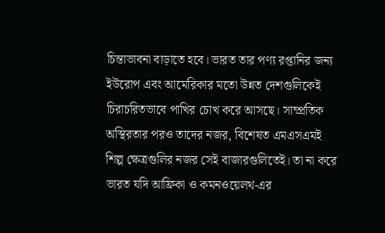চিন্তাভাবনা বাড়াতে হবে। ভারত তার পণ্য রপ্তানির জন্য ইউরোপ এবং আমেরিকার মতো উন্নত দেশগুলিকেই চিরাচরিতভাবে পাখির চোখ করে আসছে। সাম্প্রতিক অস্থিরতার পরও তাদের নজর, বিশেষত এমএসএমই শিল্প ক্ষেত্রগুলির নজর সেই বাজারগুলিতেই। তা না করে ভারত যদি আফ্রিকা ও কমনওয়েলথ-এর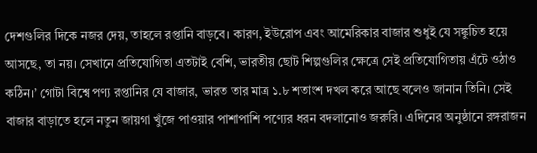দেশগুলির দিকে নজর দেয়, তাহলে রপ্তানি বাড়বে। কারণ, ইউরোপ এবং আমেরিকার বাজার শুধুই যে সঙ্কুচিত হয়ে আসছে, তা নয়। সেখানে প্রতিযোগিতা এতটাই বেশি, ভারতীয় ছোট শিল্পগুলির ক্ষেত্রে সেই প্রতিযোগিতায় এঁটে ওঠাও কঠিন।’ গোটা বিশ্বে পণ্য রপ্তানির যে বাজার, ভারত তার মাত্র ১.৮ শতাংশ দখল করে আছে বলেও জানান তিনি। সেই বাজার বাড়াতে হলে নতুন জায়গা খুঁজে পাওয়ার পাশাপাশি পণ্যের ধরন বদলানোও জরুরি। এদিনের অনুষ্ঠানে রঙ্গরাজন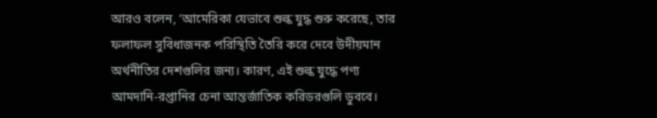আরও বলেন, ‘আমেরিকা যেভাবে শুল্ক যুদ্ধ শুরু করেছে, তার ফলাফল সুবিধাজনক পরিস্থিতি তৈরি করে দেবে উদীয়মান অর্থনীতির দেশগুলির জন্য। কারণ, এই শুল্ক যুদ্ধে পণ্য আমদানি-রপ্তানির চেনা আন্তর্জাতিক করিডরগুলি ডুববে।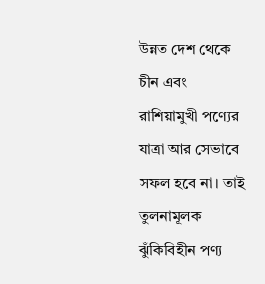উন্নত দেশ থেকে চীন এবং রাশিয়ামুখী পণ্যের যাত্রা আর সেভাবে সফল হবে না। তাই তুলনামূলক ঝুঁকিবিহীন পণ্য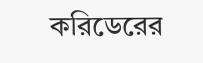করিডেরের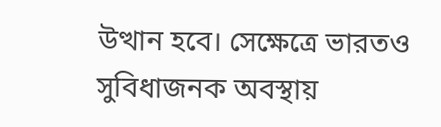উত্থান হবে। সেক্ষেত্রে ভারতও সুবিধাজনক অবস্থায়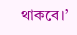থাকবে।’